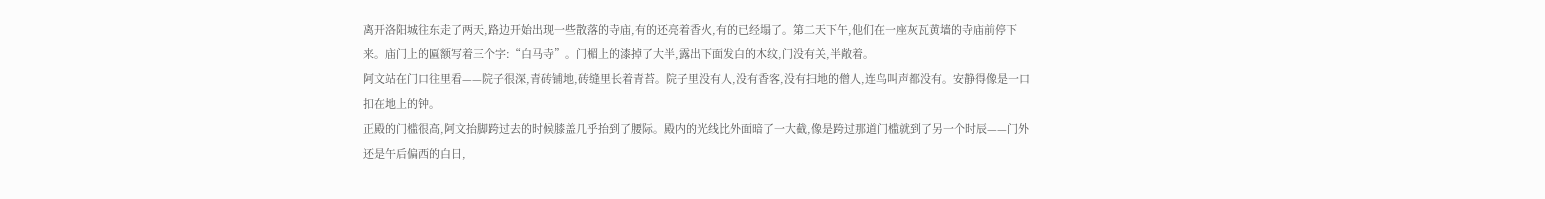离开洛阳城往东走了两天,路边开始出现一些散落的寺庙,有的还亮着香火,有的已经塌了。第二天下午,他们在一座灰瓦黄墙的寺庙前停下来。庙门上的匾额写着三个字:“白马寺”。门楣上的漆掉了大半,露出下面发白的木纹,门没有关,半敞着。
阿文站在门口往里看——院子很深,青砖铺地,砖缝里长着青苔。院子里没有人,没有香客,没有扫地的僧人,连鸟叫声都没有。安静得像是一口扣在地上的钟。
正殿的门槛很高,阿文抬脚跨过去的时候膝盖几乎抬到了腰际。殿内的光线比外面暗了一大截,像是跨过那道门槛就到了另一个时辰——门外还是午后偏西的白日,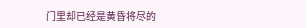门里却已经是黄昏将尽的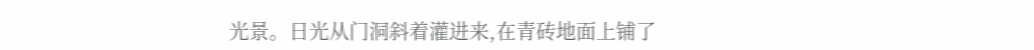光景。日光从门洞斜着灌进来,在青砖地面上铺了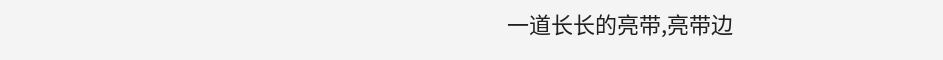一道长长的亮带,亮带边